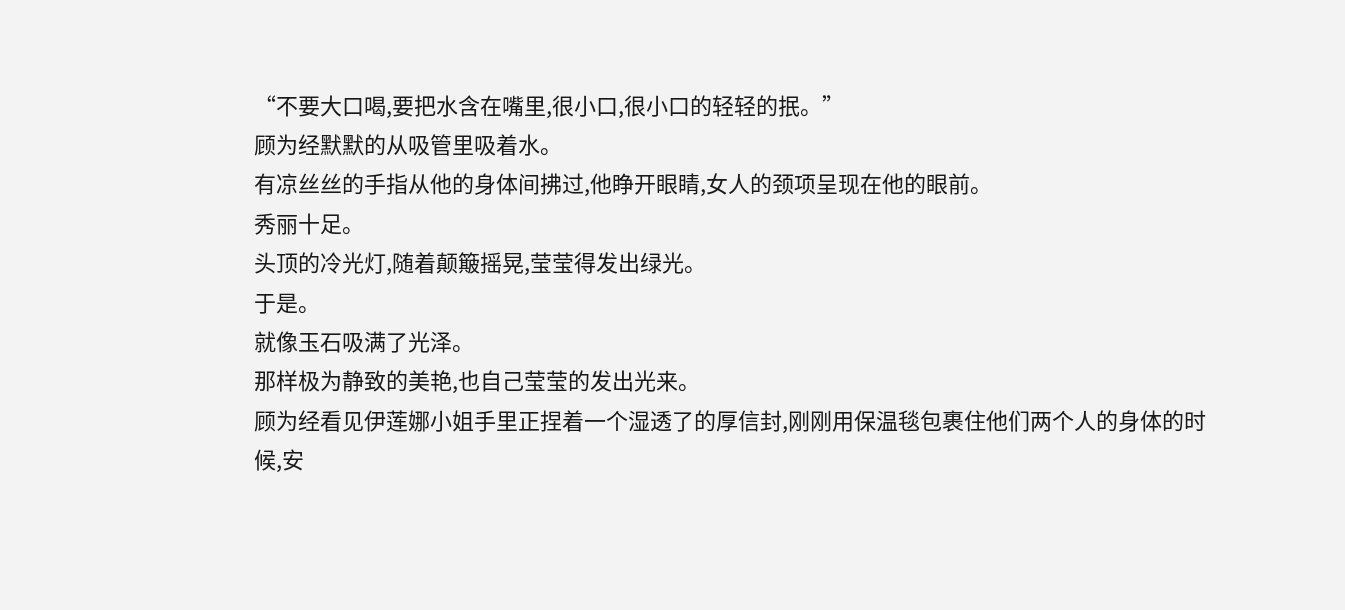“不要大口喝,要把水含在嘴里,很小口,很小口的轻轻的抿。”
顾为经默默的从吸管里吸着水。
有凉丝丝的手指从他的身体间拂过,他睁开眼睛,女人的颈项呈现在他的眼前。
秀丽十足。
头顶的冷光灯,随着颠簸摇晃,莹莹得发出绿光。
于是。
就像玉石吸满了光泽。
那样极为静致的美艳,也自己莹莹的发出光来。
顾为经看见伊莲娜小姐手里正捏着一个湿透了的厚信封,刚刚用保温毯包裹住他们两个人的身体的时候,安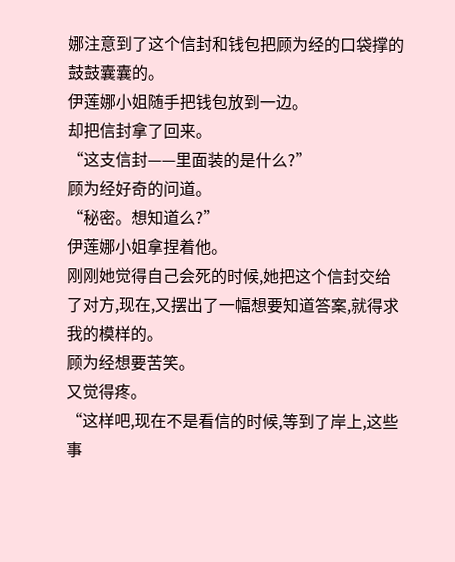娜注意到了这个信封和钱包把顾为经的口袋撑的鼓鼓囊囊的。
伊莲娜小姐随手把钱包放到一边。
却把信封拿了回来。
“这支信封——里面装的是什么?”
顾为经好奇的问道。
“秘密。想知道么?”
伊莲娜小姐拿捏着他。
刚刚她觉得自己会死的时候,她把这个信封交给了对方,现在,又摆出了一幅想要知道答案,就得求我的模样的。
顾为经想要苦笑。
又觉得疼。
“这样吧,现在不是看信的时候,等到了岸上,这些事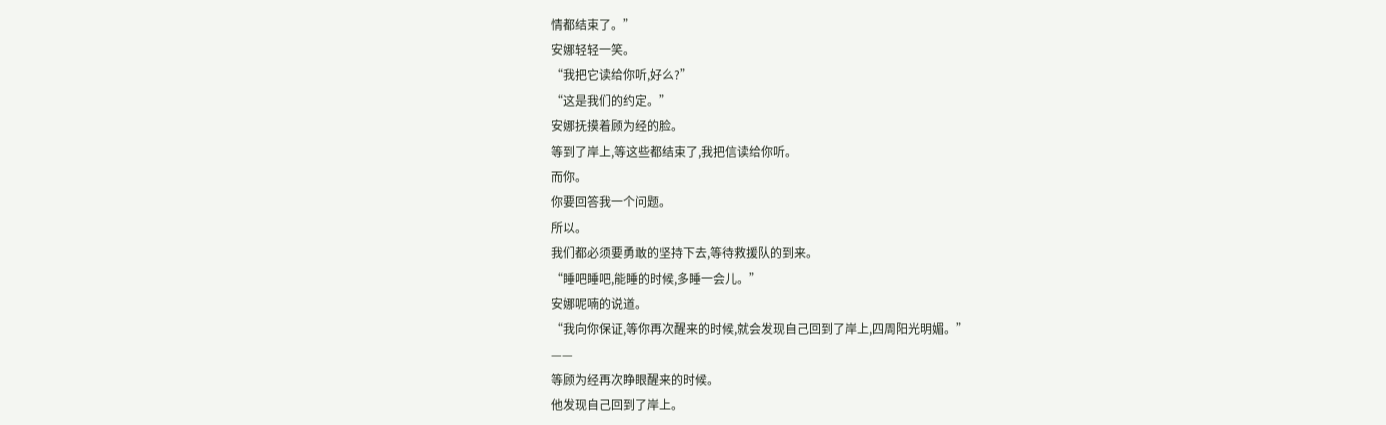情都结束了。”
安娜轻轻一笑。
“我把它读给你听,好么?”
“这是我们的约定。”
安娜抚摸着顾为经的脸。
等到了岸上,等这些都结束了,我把信读给你听。
而你。
你要回答我一个问题。
所以。
我们都必须要勇敢的坚持下去,等待救援队的到来。
“睡吧睡吧,能睡的时候,多睡一会儿。”
安娜呢喃的说道。
“我向你保证,等你再次醒来的时候,就会发现自己回到了岸上,四周阳光明媚。”
——
等顾为经再次睁眼醒来的时候。
他发现自己回到了岸上。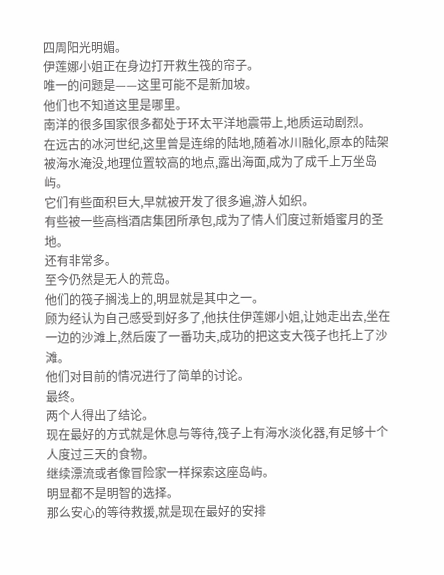四周阳光明媚。
伊莲娜小姐正在身边打开救生筏的帘子。
唯一的问题是——这里可能不是新加坡。
他们也不知道这里是哪里。
南洋的很多国家很多都处于环太平洋地震带上,地质运动剧烈。
在远古的冰河世纪,这里曾是连绵的陆地,随着冰川融化,原本的陆架被海水淹没,地理位置较高的地点,露出海面,成为了成千上万坐岛屿。
它们有些面积巨大,早就被开发了很多遍,游人如织。
有些被一些高档酒店集团所承包,成为了情人们度过新婚蜜月的圣地。
还有非常多。
至今仍然是无人的荒岛。
他们的筏子搁浅上的,明显就是其中之一。
顾为经认为自己感受到好多了,他扶住伊莲娜小姐,让她走出去,坐在一边的沙滩上,然后废了一番功夫,成功的把这支大筏子也托上了沙滩。
他们对目前的情况进行了简单的讨论。
最终。
两个人得出了结论。
现在最好的方式就是休息与等待,筏子上有海水淡化器,有足够十个人度过三天的食物。
继续漂流或者像冒险家一样探索这座岛屿。
明显都不是明智的选择。
那么安心的等待救援,就是现在最好的安排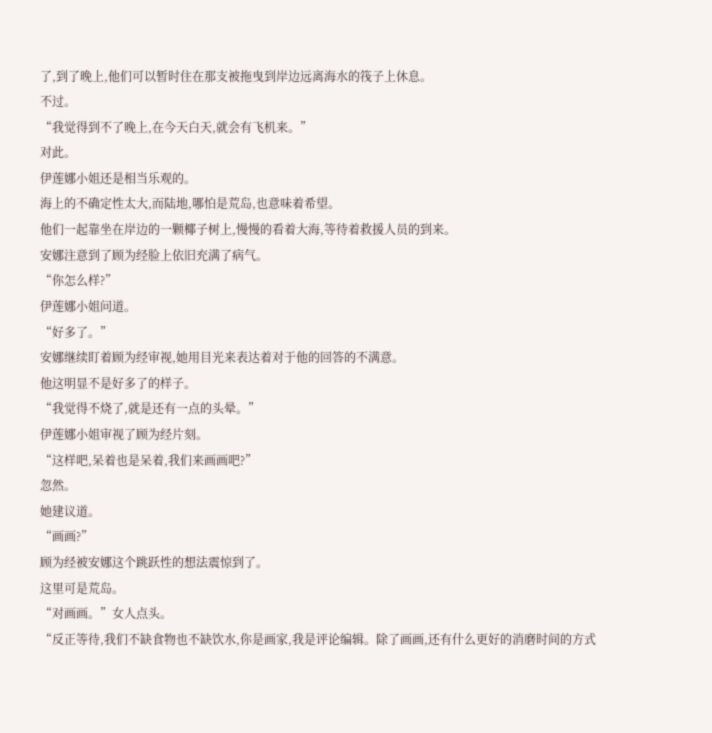了,到了晚上,他们可以暂时住在那支被拖曳到岸边远离海水的筏子上休息。
不过。
“我觉得到不了晚上,在今天白天,就会有飞机来。”
对此。
伊莲娜小姐还是相当乐观的。
海上的不确定性太大,而陆地,哪怕是荒岛,也意味着希望。
他们一起靠坐在岸边的一颗椰子树上,慢慢的看着大海,等待着救援人员的到来。
安娜注意到了顾为经脸上依旧充满了病气。
“你怎么样?”
伊莲娜小姐问道。
“好多了。”
安娜继续盯着顾为经审视,她用目光来表达着对于他的回答的不满意。
他这明显不是好多了的样子。
“我觉得不烧了,就是还有一点的头晕。”
伊莲娜小姐审视了顾为经片刻。
“这样吧,呆着也是呆着,我们来画画吧?”
忽然。
她建议道。
“画画?”
顾为经被安娜这个跳跃性的想法震惊到了。
这里可是荒岛。
“对画画。”女人点头。
“反正等待,我们不缺食物也不缺饮水,你是画家,我是评论编辑。除了画画,还有什么更好的消磨时间的方式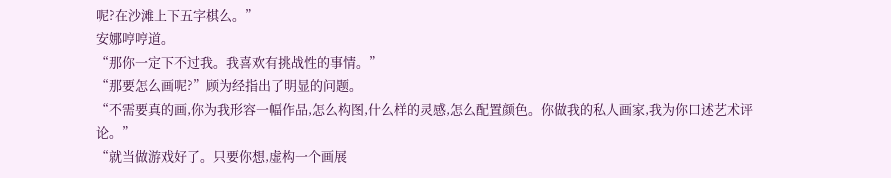呢?在沙滩上下五字棋么。”
安娜哼哼道。
“那你一定下不过我。我喜欢有挑战性的事情。”
“那要怎么画呢?”顾为经指出了明显的问题。
“不需要真的画,你为我形容一幅作品,怎么构图,什么样的灵感,怎么配置颜色。你做我的私人画家,我为你口述艺术评论。”
“就当做游戏好了。只要你想,虚构一个画展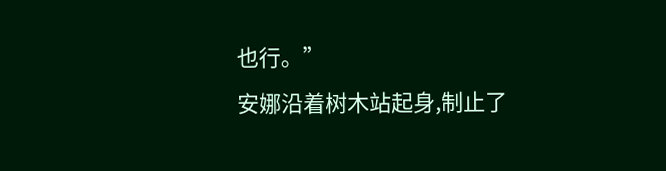也行。”
安娜沿着树木站起身,制止了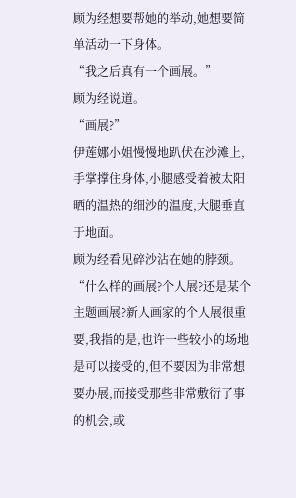顾为经想要帮她的举动,她想要简单活动一下身体。
“我之后真有一个画展。”
顾为经说道。
“画展?”
伊莲娜小姐慢慢地趴伏在沙滩上,手掌撑住身体,小腿感受着被太阳晒的温热的细沙的温度,大腿垂直于地面。
顾为经看见碎沙沾在她的脖颈。
“什么样的画展?个人展?还是某个主题画展?新人画家的个人展很重要,我指的是,也许一些较小的场地是可以接受的,但不要因为非常想要办展,而接受那些非常敷衍了事的机会,或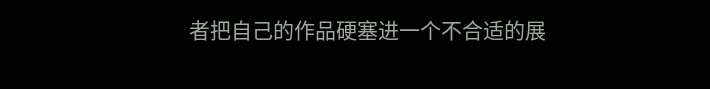者把自己的作品硬塞进一个不合适的展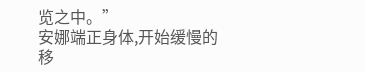览之中。”
安娜端正身体,开始缓慢的移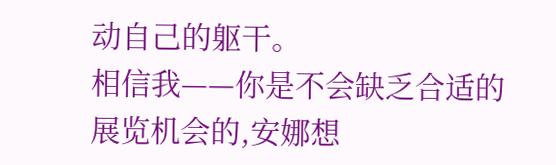动自己的躯干。
相信我——你是不会缺乏合适的展览机会的,安娜想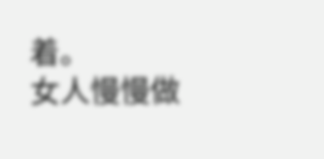着。
女人慢慢做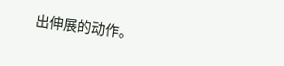出伸展的动作。